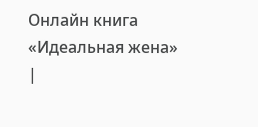Онлайн книга «Идеальная жена»
|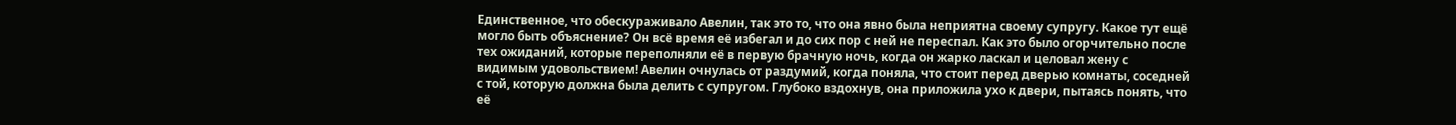Единственное, что обескураживало Авелин, так это то, что она явно была неприятна своему супругу. Какое тут ещё могло быть объяснение? Он всё время её избегал и до сих пор с ней не переспал. Как это было огорчительно после тех ожиданий, которые переполняли её в первую брачную ночь, когда он жарко ласкал и целовал жену с видимым удовольствием! Авелин очнулась от раздумий, когда поняла, что стоит перед дверью комнаты, соседней с той, которую должна была делить с супругом. Глубоко вздохнув, она приложила ухо к двери, пытаясь понять, что её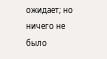ожидает; но ничего не было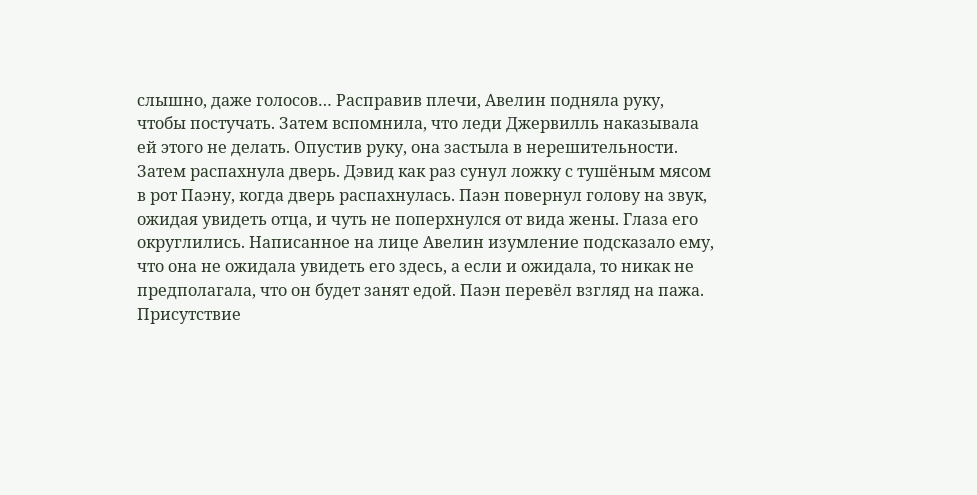слышно, даже голосов… Расправив плечи, Авелин подняла руку, чтобы постучать. Затем вспомнила, что леди Джервилль наказывала ей этого не делать. Опустив руку, она застыла в нерешительности. Затем распахнула дверь. Дэвид как раз сунул ложку с тушёным мясом в рот Паэну, когда дверь распахнулась. Паэн повернул голову на звук, ожидая увидеть отца, и чуть не поперхнулся от вида жены. Глаза его округлились. Написанное на лице Авелин изумление подсказало ему, что она не ожидала увидеть его здесь, а если и ожидала, то никак не предполагала, что он будет занят едой. Паэн перевёл взгляд на пажа. Присутствие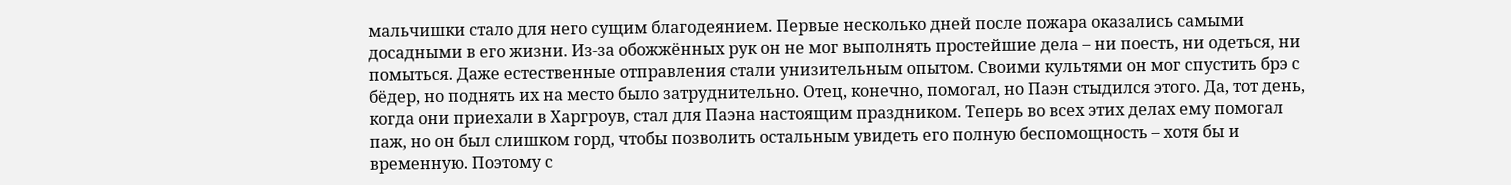мальчишки стало для него сущим благодеянием. Первые несколько дней после пожара оказались самыми досадными в его жизни. Из-за обожжённых рук он не мог выполнять простейшие дела – ни поесть, ни одеться, ни помыться. Даже естественные отправления стали унизительным опытом. Своими культями он мог спустить брэ с бёдер, но поднять их на место было затруднительно. Отец, конечно, помогал, но Паэн стыдился этого. Да, тот день, когда они приехали в Харгроув, стал для Паэна настоящим праздником. Теперь во всех этих делах ему помогал паж, но он был слишком горд, чтобы позволить остальным увидеть его полную беспомощность – хотя бы и временную. Поэтому с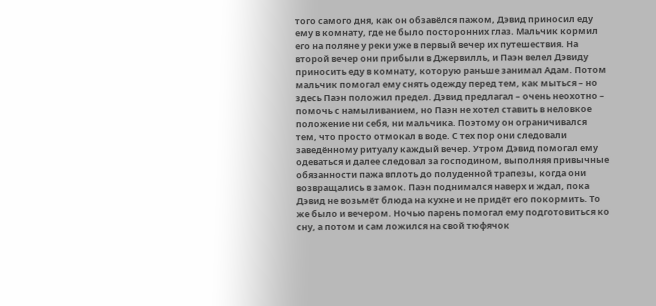того самого дня, как он обзавёлся пажом, Дэвид приносил еду ему в комнату, где не было посторонних глаз. Мальчик кормил его на поляне у реки уже в первый вечер их путешествия. На второй вечер они прибыли в Джервилль, и Паэн велел Дэвиду приносить еду в комнату, которую раньше занимал Адам. Потом мальчик помогал ему снять одежду перед тем, как мыться – но здесь Паэн положил предел. Дэвид предлагал – очень неохотно – помочь с намыливанием, но Паэн не хотел ставить в неловкое положение ни себя, ни мальчика. Поэтому он ограничивался тем, что просто отмокал в воде. С тех пор они следовали заведённому ритуалу каждый вечер. Утром Дэвид помогал ему одеваться и далее следовал за господином, выполняя привычные обязанности пажа вплоть до полуденной трапезы, когда они возвращались в замок. Паэн поднимался наверх и ждал, пока Дэвид не возьмёт блюда на кухне и не придёт его покормить. То же было и вечером. Ночью парень помогал ему подготовиться ко сну, а потом и сам ложился на свой тюфячок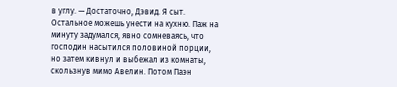в углу. — Достаточно, Дэвид. Я сыт. Остальное можешь унести на кухню. Паж на минуту задумался, явно сомневаясь, что господин насытился половиной порции, но затем кивнул и выбежал из комнаты, скользнув мимо Авелин. Потом Паэн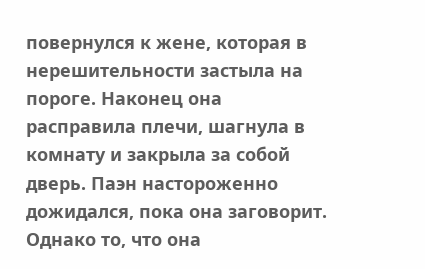повернулся к жене, которая в нерешительности застыла на пороге. Наконец она расправила плечи, шагнула в комнату и закрыла за собой дверь. Паэн настороженно дожидался, пока она заговорит. Однако то, что она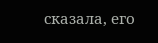сказала, его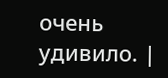очень удивило. |